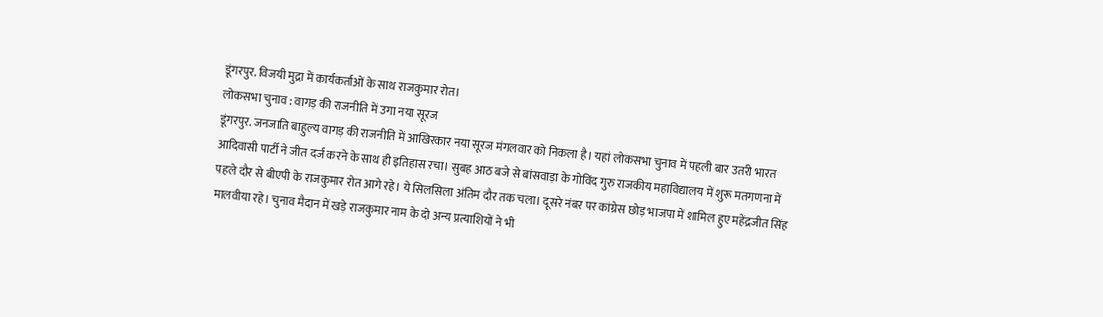डूंगरपुर. विजयी मुद्रा में कार्यकर्ताओं के साथ राजकुमार रोत।
लोकसभा चुनाव : वागड़ की राजनीति में उगा नया सूरज
डूंगरपुर. जनजाति बाहुल्य वागड़ की राजनीति में आखिरकार नया सूरज मंगलवार को निकला है। यहां लोकसभा चुनाव में पहली बार उतरी भारत आदिवासी पार्टी ने जीत दर्ज करने के साथ ही इतिहास रचा। सुबह आठ बजे से बांसवाड़ा के गोविंद गुरु राजकीय महाविद्यालय में शुरू मतगणना में पहले दौर से बीएपी के राजकुमार रोत आगे रहे। ये सिलसिला अंतिम दौर तक चला। दूसरे नंबर पर कांग्रेस छोड़ भाजपा में शामिल हुए महेंद्रजीत सिंह मालवीया रहे। चुनाव मैदान में खड़े राजकुमार नाम के दो अन्य प्रत्याशियों ने भी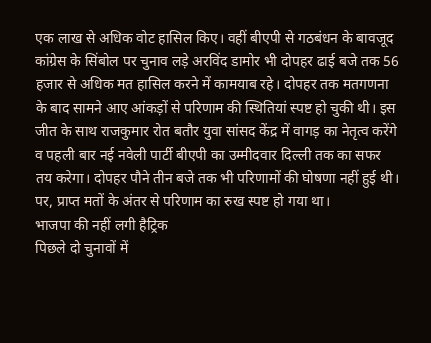एक लाख से अधिक वोट हासिल किए। वहीं बीएपी से गठबंधन के बावजूद कांग्रेस के सिंबोल पर चुनाव लड़े अरविंद डामोर भी दोपहर ढाई बजे तक 56 हजार से अधिक मत हासिल करने में कामयाब रहे। दोपहर तक मतगणना के बाद सामने आए आंकड़ों से परिणाम की स्थितियां स्पष्ट हो चुकी थी। इस जीत के साथ राजकुमार रोत बतौर युवा सांसद केंद्र में वागड़ का नेतृत्व करेंगे व पहली बार नई नवेली पार्टी बीएपी का उम्मीदवार दिल्ली तक का सफर तय करेगा। दोपहर पौने तीन बजे तक भी परिणामों की घोषणा नहीं हुई थी। पर, प्राप्त मतों के अंतर से परिणाम का रुख स्पष्ट हो गया था।
भाजपा की नहीं लगी हैट्रिक
पिछले दो चुनावों में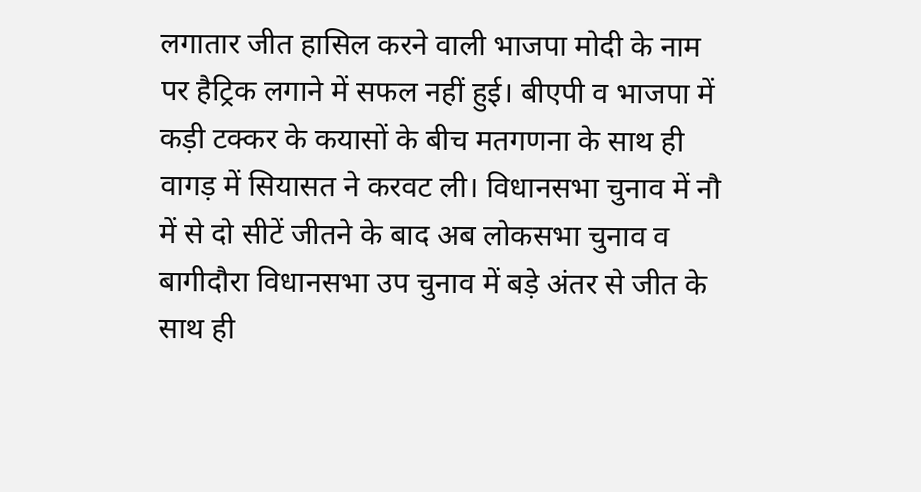लगातार जीत हासिल करने वाली भाजपा मोदी के नाम पर हैट्रिक लगाने में सफल नहीं हुई। बीएपी व भाजपा में कड़ी टक्कर के कयासों के बीच मतगणना के साथ ही वागड़ में सियासत ने करवट ली। विधानसभा चुनाव में नौ में से दो सीटें जीतने के बाद अब लोकसभा चुनाव व बागीदौरा विधानसभा उप चुनाव में बड़े अंतर से जीत के साथ ही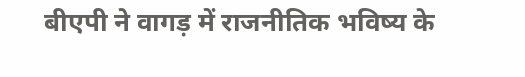बीएपी ने वागड़ में राजनीतिक भविष्य के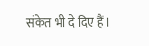संकेत भी दे दिए हैं।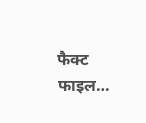फैक्ट फाइल…